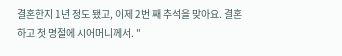결혼한지 1년 정도 됐고, 이제 2번 째 추석을 맞아요. 결혼 하고 첫 명절에 시어머니께서. "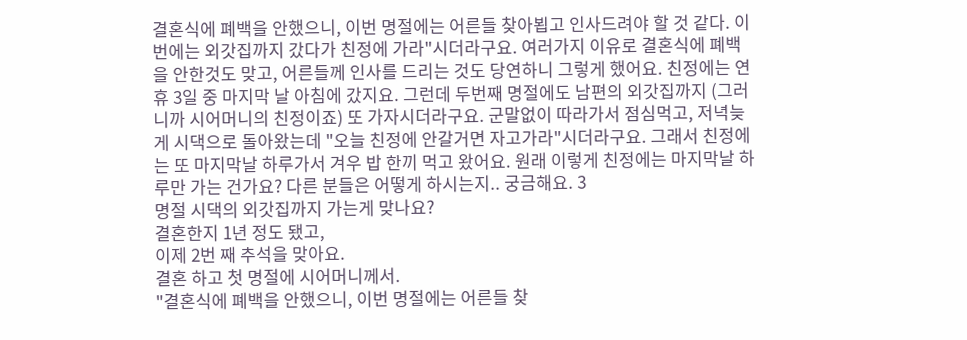결혼식에 폐백을 안했으니, 이번 명절에는 어른들 찾아뵙고 인사드려야 할 것 같다. 이번에는 외갓집까지 갔다가 친정에 가라"시더라구요. 여러가지 이유로 결혼식에 폐백을 안한것도 맞고, 어른들께 인사를 드리는 것도 당연하니 그렇게 했어요. 친정에는 연휴 3일 중 마지막 날 아침에 갔지요. 그런데 두번째 명절에도 남편의 외갓집까지 (그러니까 시어머니의 친정이죠) 또 가자시더라구요. 군말없이 따라가서 점심먹고, 저녁늦게 시댁으로 돌아왔는데 "오늘 친정에 안갈거면 자고가라"시더라구요. 그래서 친정에는 또 마지막날 하루가서 겨우 밥 한끼 먹고 왔어요. 원래 이렇게 친정에는 마지막날 하루만 가는 건가요? 다른 분들은 어떻게 하시는지.. 궁금해요. 3
명절 시댁의 외갓집까지 가는게 맞나요?
결혼한지 1년 정도 됐고,
이제 2번 째 추석을 맞아요.
결혼 하고 첫 명절에 시어머니께서.
"결혼식에 폐백을 안했으니, 이번 명절에는 어른들 찾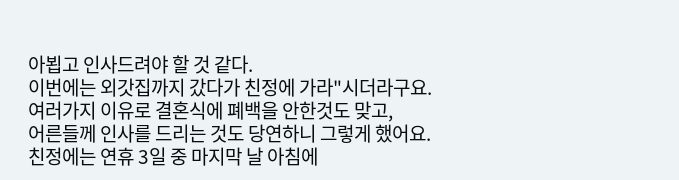아뵙고 인사드려야 할 것 같다.
이번에는 외갓집까지 갔다가 친정에 가라"시더라구요.
여러가지 이유로 결혼식에 폐백을 안한것도 맞고,
어른들께 인사를 드리는 것도 당연하니 그렇게 했어요.
친정에는 연휴 3일 중 마지막 날 아침에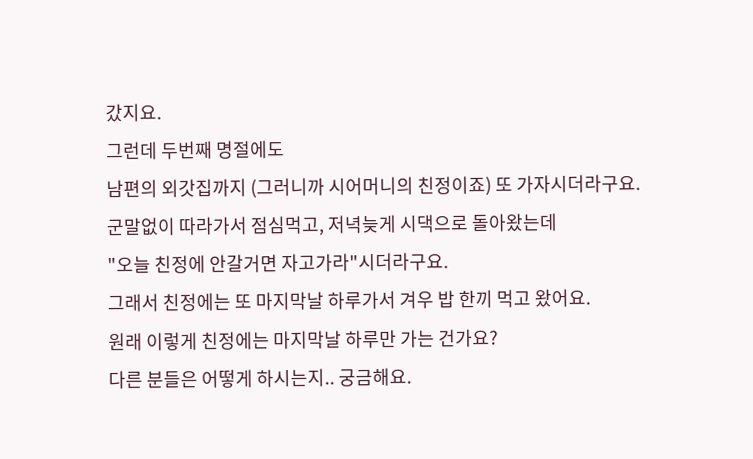갔지요.
그런데 두번째 명절에도
남편의 외갓집까지 (그러니까 시어머니의 친정이죠) 또 가자시더라구요.
군말없이 따라가서 점심먹고, 저녁늦게 시댁으로 돌아왔는데
"오늘 친정에 안갈거면 자고가라"시더라구요.
그래서 친정에는 또 마지막날 하루가서 겨우 밥 한끼 먹고 왔어요.
원래 이렇게 친정에는 마지막날 하루만 가는 건가요?
다른 분들은 어떻게 하시는지.. 궁금해요.